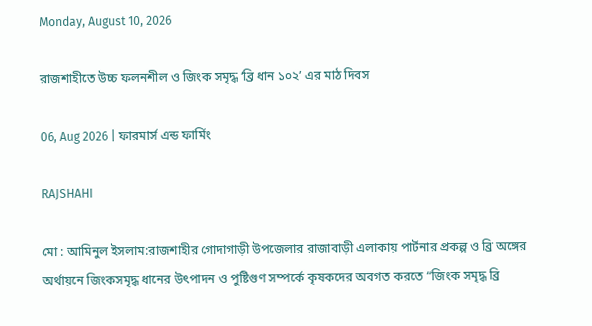Monday, August 10, 2026

রাজশাহীতে উচ্চ ফলনশীল ও জিংক সমৃদ্ধ ‘ব্রি ধান ১০২’ এর মাঠ দিবস

06, Aug 2026 | ফারমার্স এন্ড ফার্মিং

RAJSHAHI

মো : আমিনুল ইসলাম:রাজশাহীর গোদাগাড়ী উপজেলার রাজাবাড়ী এলাকায় পার্টনার প্রকল্প ও ব্রি অঙ্গের অর্থায়নে জিংকসমৃদ্ধ ধানের উৎপাদন ও পুষ্টিগুণ সম্পর্কে কৃষকদের অবগত করতে “জিংক সমৃদ্ধ ব্রি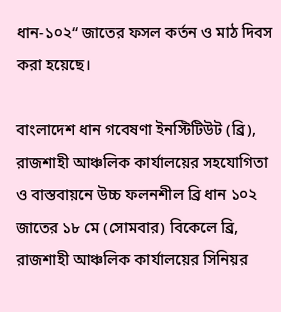ধান-১০২“ জাতের ফসল কর্তন ও মাঠ দিবস করা হয়েছে।

বাংলাদেশ ধান গবেষণা ইনস্টিটিউট (ব্রি), রাজশাহী আঞ্চলিক কার্যালয়ের সহযোগিতা ও বাস্তবায়নে উচ্চ ফলনশীল ব্রি ধান ১০২ জাতের ১৮ মে (সোমবার) বিকেলে ব্রি, রাজশাহী আঞ্চলিক কার্যালয়ের সিনিয়র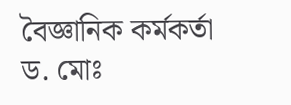বৈজ্ঞানিক কর্মকর্তা ড. মোঃ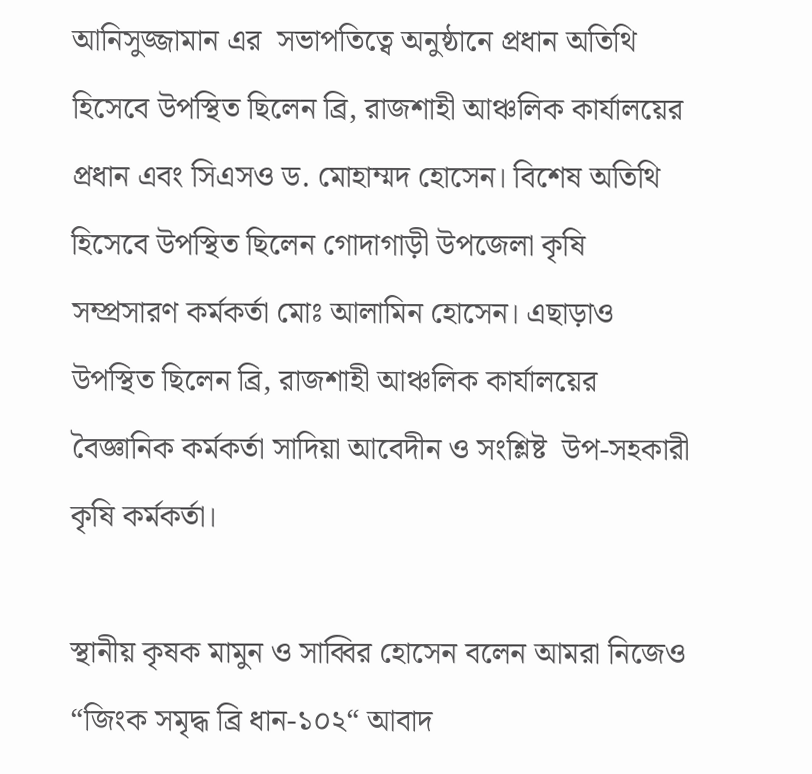আনিসুজ্জামান এর  সভাপতিত্বে অনুষ্ঠানে প্রধান অতিথি হিসেবে উপস্থিত ছিলেন ব্রি, রাজশাহী আঞ্চলিক কার্যালয়ের প্রধান এবং সিএসও ড. মোহাম্মদ হোসেন। বিশেষ অতিথি হিসেবে উপস্থিত ছিলেন গোদাগাড়ী উপজেলা কৃষি সম্প্রসারণ কর্মকর্তা মোঃ আলামিন হোসেন। এছাড়াও উপস্থিত ছিলেন ব্রি, রাজশাহী আঞ্চলিক কার্যালয়ের বৈজ্ঞানিক কর্মকর্তা সাদিয়া আবেদীন ও সংশ্লিষ্ট  উপ-সহকারী কৃষি কর্মকর্তা।

স্থানীয় কৃষক মামুন ও সাব্বির হোসেন বলেন আমরা নিজেও “জিংক সমৃদ্ধ ব্রি ধান-১০২“ আবাদ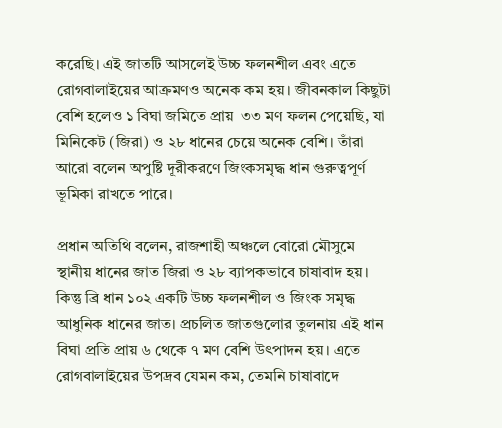করেছি। এই জাতটি আসলেই উচ্চ ফলনশীল এবং এতে রোগবালাইয়ের আক্রমণও অনেক কম হয়। জীবনকাল কিছুটা বেশি হলেও ১ বিঘা জমিতে প্রায়  ৩৩ মণ ফলন পেয়েছি, যা মিনিকেট (জিরা) ও ২৮ ধানের চেয়ে অনেক বেশি। তাঁরা আরো বলেন অপুষ্টি দূরীকরণে জিংকসমৃদ্ধ ধান গুরুত্বপূর্ণ ভূমিকা রাখতে পারে।

প্রধান অতিথি বলেন, রাজশাহী অঞ্চলে বোরো মৌসুমে স্থানীয় ধানের জাত জিরা ও ২৮ ব্যাপকভাবে চাষাবাদ হয়। কিন্তু ব্রি ধান ১০২ একটি উচ্চ ফলনশীল ও জিংক সমৃদ্ধ আধুনিক ধানের জাত। প্রচলিত জাতগুলোর তুলনায় এই ধান বিঘা প্রতি প্রায় ৬ থেকে ৭ মণ বেশি উৎপাদন হয়। এতে রোগবালাইয়ের উপদ্রব যেমন কম, তেমনি চাষাবাদে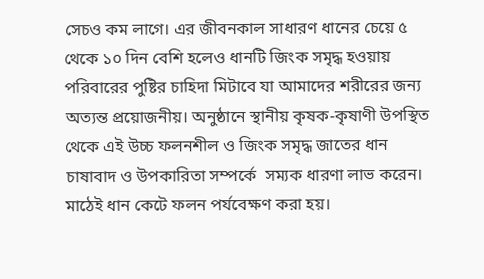সেচও কম লাগে। এর জীবনকাল সাধারণ ধানের চেয়ে ৫ থেকে ১০ দিন বেশি হলেও ধানটি জিংক সমৃদ্ধ হওয়ায় পরিবারের পুষ্টির চাহিদা মিটাবে যা আমাদের শরীরের জন্য অত্যন্ত প্রয়োজনীয়। অনুষ্ঠানে স্থানীয় কৃষক-কৃষাণী উপস্থিত থেকে এই উচ্চ ফলনশীল ও জিংক সমৃদ্ধ জাতের ধান চাষাবাদ ও উপকারিতা সম্পর্কে  সম্যক ধারণা লাভ করেন। মাঠেই ধান কেটে ফলন পর্যবেক্ষণ করা হয়।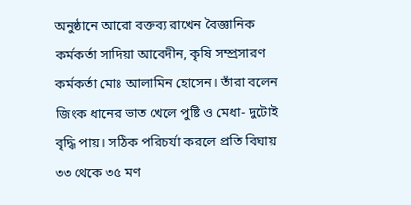অনুষ্ঠানে আরো বক্তব্য রাখেন বৈজ্ঞানিক কর্মকর্তা সাদিয়া আবেদীন, কৃষি সম্প্রসারণ কর্মকর্তা মোঃ আলামিন হোসেন। তাঁরা বলেন জিংক ধানের ভাত খেলে পুষ্টি ও মেধা- দুটোই বৃদ্ধি পায়। সঠিক পরিচর্যা করলে প্রতি বিঘায় ৩৩ থেকে ৩৫ মণ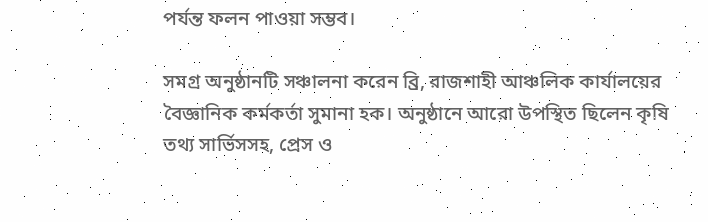পর্যন্ত ফলন পাওয়া সম্ভব।

সমগ্র অনুষ্ঠানটি সঞ্চালনা করেন ব্রি, রাজশাহী আঞ্চলিক কার্যালয়ের বৈজ্ঞানিক কর্মকর্তা সুমানা হক। অনুষ্ঠানে আরো উপস্থিত ছিলেন কৃষি তথ্য সার্ভিসসহ, প্রেস ও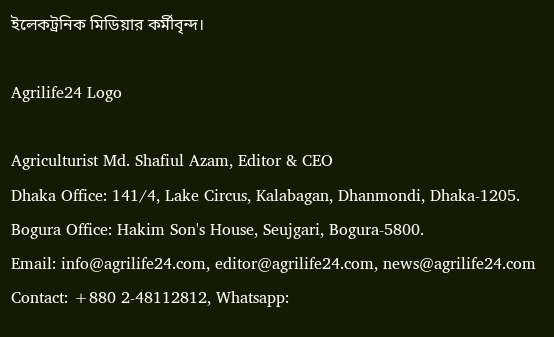ইলেকট্রনিক মিডিয়ার কর্মীবৃন্দ।

Agrilife24 Logo

Agriculturist Md. Shafiul Azam, Editor & CEO
Dhaka Office: 141/4, Lake Circus, Kalabagan, Dhanmondi, Dhaka-1205.
Bogura Office: Hakim Son's House, Seujgari, Bogura-5800.
Email: info@agrilife24.com, editor@agrilife24.com, news@agrilife24.com
Contact: +880 2-48112812, Whatsapp: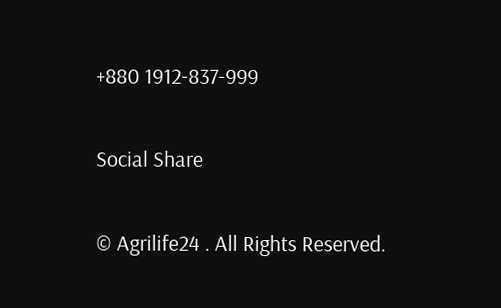+880 1912-837-999

Social Share

© Agrilife24 . All Rights Reserved.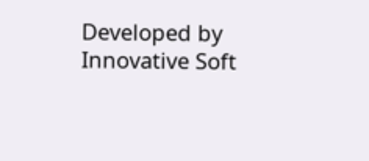Developed by Innovative Soft